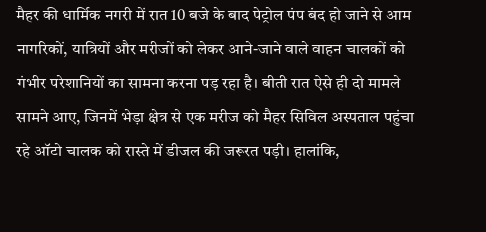मैहर की धार्मिक नगरी में रात 10 बजे के बाद पेट्रोल पंप बंद हो जाने से आम नागरिकों, यात्रियों और मरीजों को लेकर आने-जाने वाले वाहन चालकों को गंभीर परेशानियों का सामना करना पड़ रहा है। बीती रात ऐसे ही दो मामले सामने आए, जिनमें भेड़ा क्षेत्र से एक मरीज को मैहर सिविल अस्पताल पहुंचा रहे ऑटो चालक को रास्ते में डीजल की जरूरत पड़ी। हालांकि,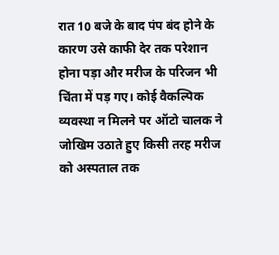रात 10 बजे के बाद पंप बंद होने के कारण उसे काफी देर तक परेशान होना पड़ा और मरीज के परिजन भी चिंता में पड़ गए। कोई वैकल्पिक व्यवस्था न मिलने पर ऑटो चालक ने जोखिम उठाते हुए किसी तरह मरीज को अस्पताल तक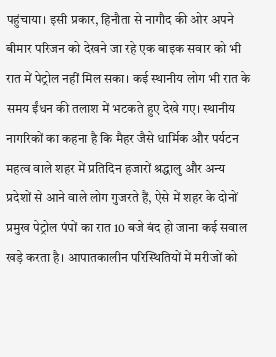पहुंचाया। इसी प्रकार, हिनौता से नागौद की ओर अपने बीमार परिजन को देखने जा रहे एक बाइक सवार को भी रात में पेट्रोल नहीं मिल सका। कई स्थानीय लोग भी रात के समय ईंधन की तलाश में भटकते हुए देखे गए। स्थानीय नागरिकों का कहना है कि मैहर जैसे धार्मिक और पर्यटन महत्व वाले शहर में प्रतिदिन हजारों श्रद्धालु और अन्य प्रदेशों से आने वाले लोग गुजरते हैं, ऐसे में शहर के दोनों प्रमुख पेट्रोल पंपों का रात 10 बजे बंद हो जाना कई सवाल खड़े करता है। आपातकालीन परिस्थितियों में मरीजों को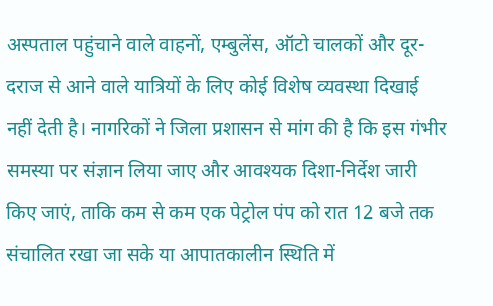अस्पताल पहुंचाने वाले वाहनों, एम्बुलेंस, ऑटो चालकों और दूर-दराज से आने वाले यात्रियों के लिए कोई विशेष व्यवस्था दिखाई नहीं देती है। नागरिकों ने जिला प्रशासन से मांग की है कि इस गंभीर समस्या पर संज्ञान लिया जाए और आवश्यक दिशा-निर्देश जारी किए जाएं, ताकि कम से कम एक पेट्रोल पंप को रात 12 बजे तक संचालित रखा जा सके या आपातकालीन स्थिति में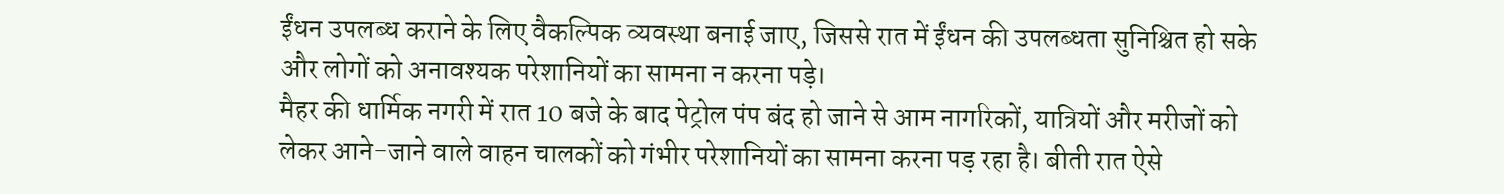ईंधन उपलब्ध कराने के लिए वैकल्पिक व्यवस्था बनाई जाए, जिससे रात में ईंधन की उपलब्धता सुनिश्चित हो सके और लोगों को अनावश्यक परेशानियों का सामना न करना पड़े।
मैहर की धार्मिक नगरी में रात 10 बजे के बाद पेट्रोल पंप बंद हो जाने से आम नागरिकों, यात्रियों और मरीजों को लेकर आने-जाने वाले वाहन चालकों को गंभीर परेशानियों का सामना करना पड़ रहा है। बीती रात ऐसे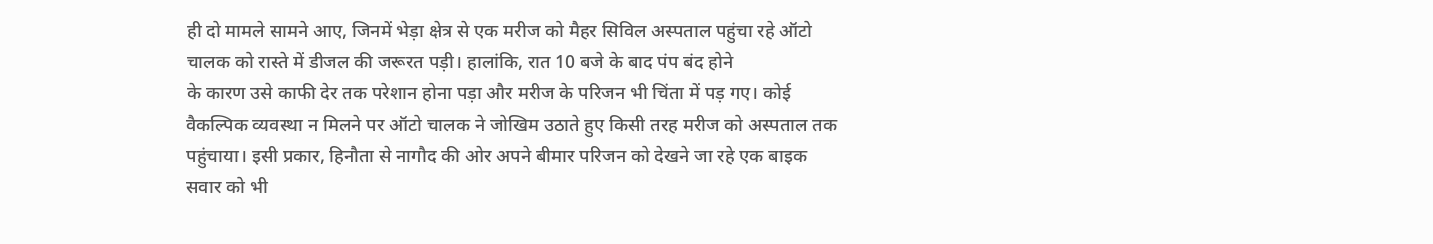ही दो मामले सामने आए, जिनमें भेड़ा क्षेत्र से एक मरीज को मैहर सिविल अस्पताल पहुंचा रहे ऑटो चालक को रास्ते में डीजल की जरूरत पड़ी। हालांकि, रात 10 बजे के बाद पंप बंद होने
के कारण उसे काफी देर तक परेशान होना पड़ा और मरीज के परिजन भी चिंता में पड़ गए। कोई वैकल्पिक व्यवस्था न मिलने पर ऑटो चालक ने जोखिम उठाते हुए किसी तरह मरीज को अस्पताल तक पहुंचाया। इसी प्रकार, हिनौता से नागौद की ओर अपने बीमार परिजन को देखने जा रहे एक बाइक सवार को भी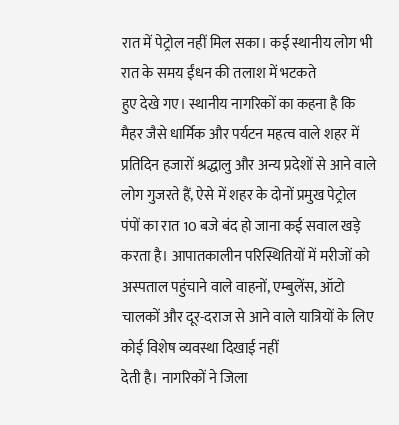रात में पेट्रोल नहीं मिल सका। कई स्थानीय लोग भी रात के समय ईंधन की तलाश में भटकते
हुए देखे गए। स्थानीय नागरिकों का कहना है कि मैहर जैसे धार्मिक और पर्यटन महत्व वाले शहर में प्रतिदिन हजारों श्रद्धालु और अन्य प्रदेशों से आने वाले लोग गुजरते हैं, ऐसे में शहर के दोनों प्रमुख पेट्रोल पंपों का रात 10 बजे बंद हो जाना कई सवाल खड़े करता है। आपातकालीन परिस्थितियों में मरीजों को अस्पताल पहुंचाने वाले वाहनों, एम्बुलेंस, ऑटो चालकों और दूर-दराज से आने वाले यात्रियों के लिए कोई विशेष व्यवस्था दिखाई नहीं
देती है। नागरिकों ने जिला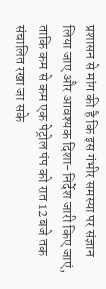प्रशासन से मांग की है कि इस गंभीर समस्या पर संज्ञान लिया जाए और आवश्यक दिशा-निर्देश जारी किए जाएं, ताकि कम से कम एक पेट्रोल पंप को रात 12 बजे तक संचालित रखा जा सके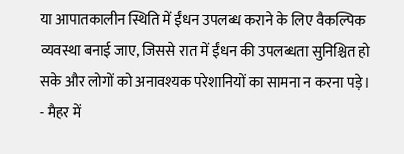या आपातकालीन स्थिति में ईंधन उपलब्ध कराने के लिए वैकल्पिक व्यवस्था बनाई जाए, जिससे रात में ईंधन की उपलब्धता सुनिश्चित हो सके और लोगों को अनावश्यक परेशानियों का सामना न करना पड़े।
- मैहर में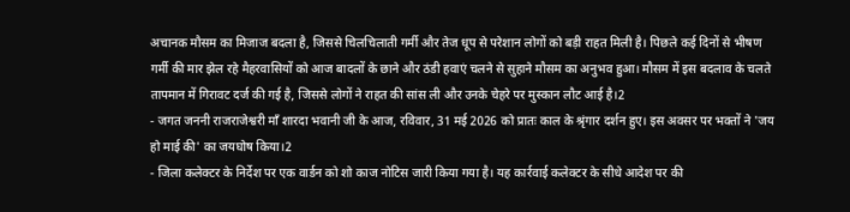अचानक मौसम का मिजाज बदला है, जिससे चिलचिलाती गर्मी और तेज धूप से परेशान लोगों को बड़ी राहत मिली है। पिछले कई दिनों से भीषण गर्मी की मार झेल रहे मैहरवासियों को आज बादलों के छाने और ठंडी हवाएं चलने से सुहाने मौसम का अनुभव हुआ। मौसम में इस बदलाव के चलते तापमान में गिरावट दर्ज की गई है, जिससे लोगों ने राहत की सांस ली और उनके चेहरे पर मुस्कान लौट आई है।2
- जगत जननी राजराजेश्वरी माँ शारदा भवानी जी के आज, रविवार, 31 मई 2026 को प्रातः काल के श्रृंगार दर्शन हुए। इस अवसर पर भक्तों ने 'जय हो माई की' का जयघोष किया।2
- जिला कलेक्टर के निर्देश पर एक वार्डन को शो काज नोटिस जारी किया गया है। यह कार्रवाई कलेक्टर के सीधे आदेश पर की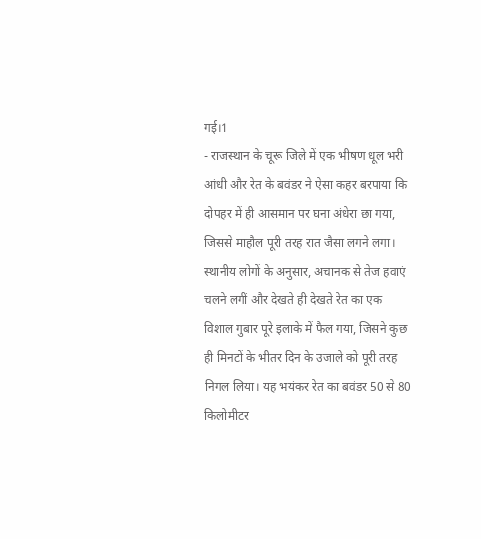गई।1
- राजस्थान के चूरू जिले में एक भीषण धूल भरी आंधी और रेत के बवंडर ने ऐसा कहर बरपाया कि दोपहर में ही आसमान पर घना अंधेरा छा गया, जिससे माहौल पूरी तरह रात जैसा लगने लगा। स्थानीय लोगों के अनुसार, अचानक से तेज हवाएं चलने लगीं और देखते ही देखते रेत का एक विशाल गुबार पूरे इलाके में फैल गया, जिसने कुछ ही मिनटों के भीतर दिन के उजाले को पूरी तरह निगल लिया। यह भयंकर रेत का बवंडर 50 से 80 किलोमीटर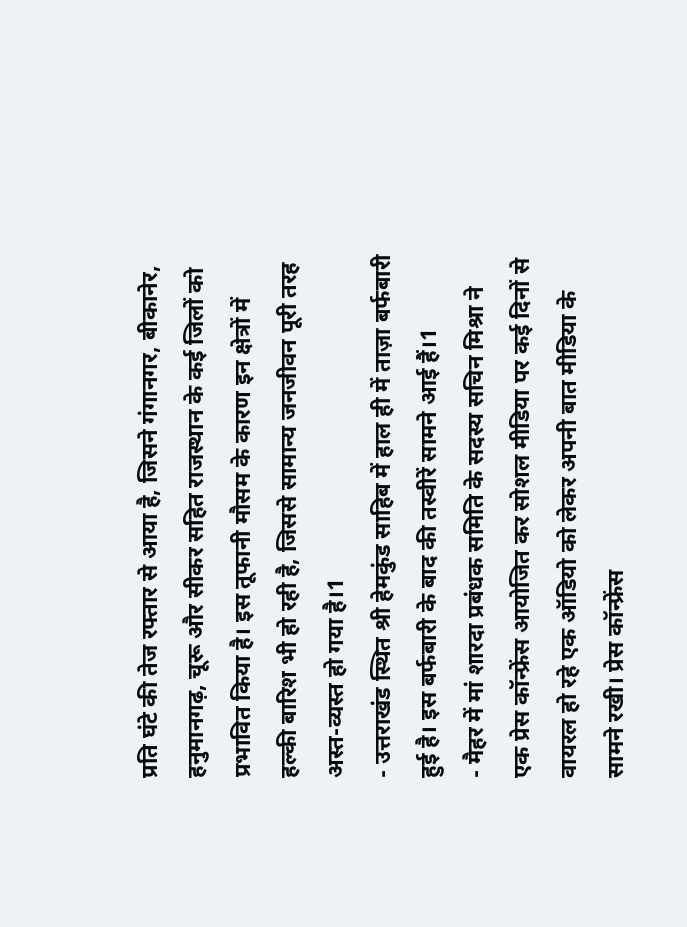प्रति घंटे की तेज रफ्तार से आया है, जिसने गंगानगर, बीकानेर, हनुमानगढ़, चूरू और सीकर सहित राजस्थान के कई जिलों को प्रभावित किया है। इस तूफानी मौसम के कारण इन क्षेत्रों में हल्की बारिश भी हो रही है, जिससे सामान्य जनजीवन पूरी तरह अस्त-व्यस्त हो गया है।1
- उत्तराखंड स्थित श्री हेमकुंड साहिब में हाल ही में ताज़ा बर्फबारी हुई है। इस बर्फबारी के बाद की तस्वीरें सामने आई हैं।1
- मैहर में मां शारदा प्रबंधक समिति के सदस्य सचिन मिश्रा ने एक प्रेस कॉन्फ्रेंस आयोजित कर सोशल मीडिया पर कई दिनों से वायरल हो रहे एक ऑडियो को लेकर अपनी बात मीडिया के सामने रखी। प्रेस कॉन्फ्रेंस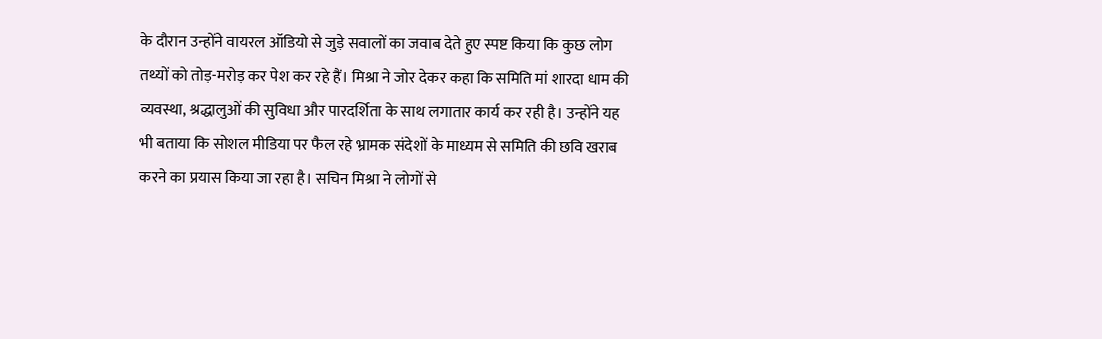के दौरान उन्होंने वायरल ऑडियो से जुड़े सवालों का जवाब देते हुए स्पष्ट किया कि कुछ लोग तथ्यों को तोड़-मरोड़ कर पेश कर रहे हैं। मिश्रा ने जोर देकर कहा कि समिति मां शारदा धाम की व्यवस्था, श्रद्धालुओं की सुविधा और पारदर्शिता के साथ लगातार कार्य कर रही है। उन्होंने यह भी बताया कि सोशल मीडिया पर फैल रहे भ्रामक संदेशों के माध्यम से समिति की छवि खराब करने का प्रयास किया जा रहा है। सचिन मिश्रा ने लोगों से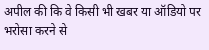अपील की कि वे किसी भी खबर या ऑडियो पर भरोसा करने से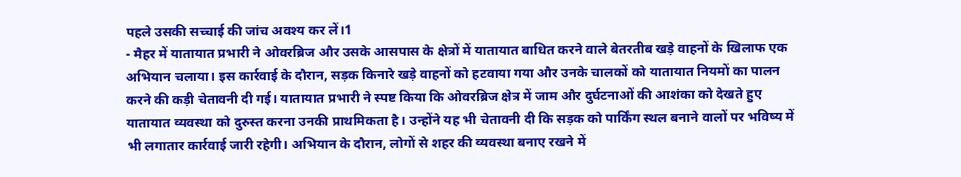पहले उसकी सच्चाई की जांच अवश्य कर लें।1
- मैहर में यातायात प्रभारी ने ओवरब्रिज और उसके आसपास के क्षेत्रों में यातायात बाधित करने वाले बेतरतीब खड़े वाहनों के खिलाफ एक अभियान चलाया। इस कार्रवाई के दौरान, सड़क किनारे खड़े वाहनों को हटवाया गया और उनके चालकों को यातायात नियमों का पालन करने की कड़ी चेतावनी दी गई। यातायात प्रभारी ने स्पष्ट किया कि ओवरब्रिज क्षेत्र में जाम और दुर्घटनाओं की आशंका को देखते हुए यातायात व्यवस्था को दुरुस्त करना उनकी प्राथमिकता है। उन्होंने यह भी चेतावनी दी कि सड़क को पार्किंग स्थल बनाने वालों पर भविष्य में भी लगातार कार्रवाई जारी रहेगी। अभियान के दौरान, लोगों से शहर की व्यवस्था बनाए रखने में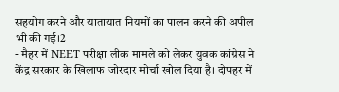सहयोग करने और यातायात नियमों का पालन करने की अपील भी की गई।2
- मैहर में NEET परीक्षा लीक मामले को लेकर युवक कांग्रेस ने केंद्र सरकार के खिलाफ जोरदार मोर्चा खोल दिया है। दोपहर में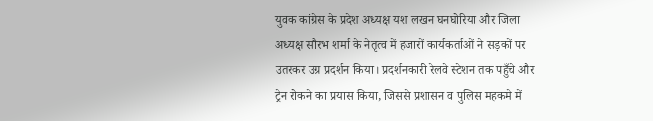युवक कांग्रेस के प्रदेश अध्यक्ष यश लखन घनघोरिया और जिला अध्यक्ष सौरभ शर्मा के नेतृत्व में हजारों कार्यकर्ताओं ने सड़कों पर उतरकर उग्र प्रदर्शन किया। प्रदर्शनकारी रेलवे स्टेशन तक पहुँचे और ट्रेन रोकने का प्रयास किया, जिससे प्रशासन व पुलिस महकमे में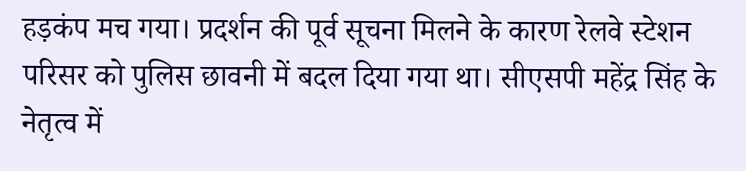हड़कंप मच गया। प्रदर्शन की पूर्व सूचना मिलने के कारण रेलवे स्टेशन परिसर को पुलिस छावनी में बदल दिया गया था। सीएसपी महेंद्र सिंह के नेतृत्व में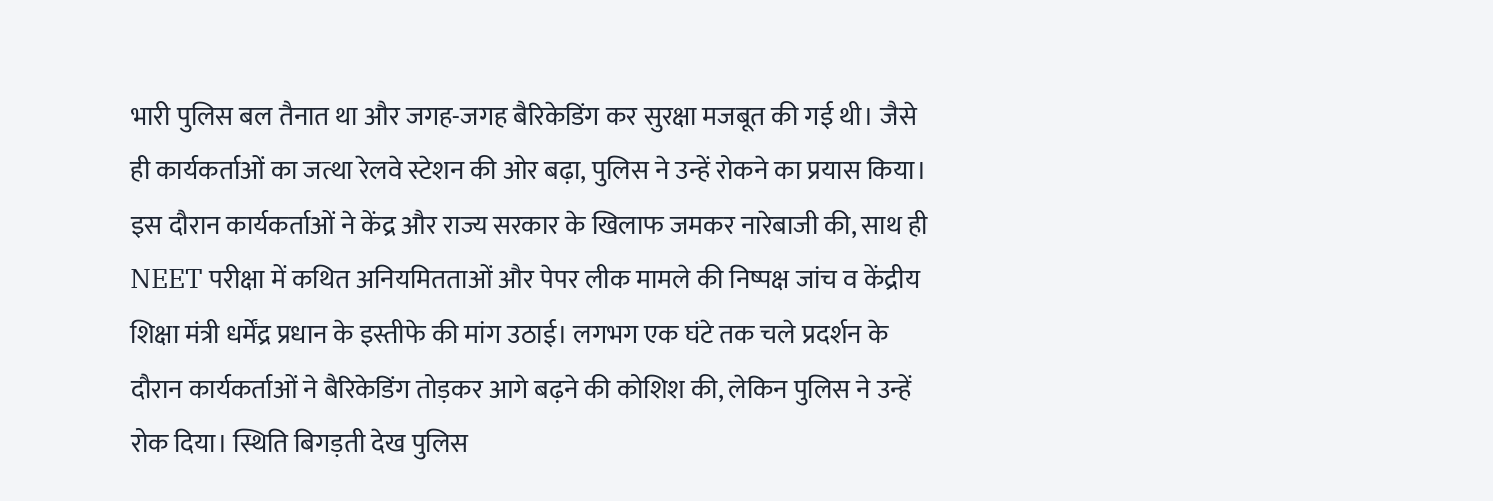भारी पुलिस बल तैनात था और जगह-जगह बैरिकेडिंग कर सुरक्षा मजबूत की गई थी। जैसे ही कार्यकर्ताओं का जत्था रेलवे स्टेशन की ओर बढ़ा, पुलिस ने उन्हें रोकने का प्रयास किया। इस दौरान कार्यकर्ताओं ने केंद्र और राज्य सरकार के खिलाफ जमकर नारेबाजी की, साथ ही NEET परीक्षा में कथित अनियमितताओं और पेपर लीक मामले की निष्पक्ष जांच व केंद्रीय शिक्षा मंत्री धर्मेंद्र प्रधान के इस्तीफे की मांग उठाई। लगभग एक घंटे तक चले प्रदर्शन के दौरान कार्यकर्ताओं ने बैरिकेडिंग तोड़कर आगे बढ़ने की कोशिश की, लेकिन पुलिस ने उन्हें रोक दिया। स्थिति बिगड़ती देख पुलिस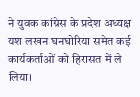ने युवक कांग्रेस के प्रदेश अध्यक्ष यश लखन घनघोरिया समेत कई कार्यकर्ताओं को हिरासत में ले लिया।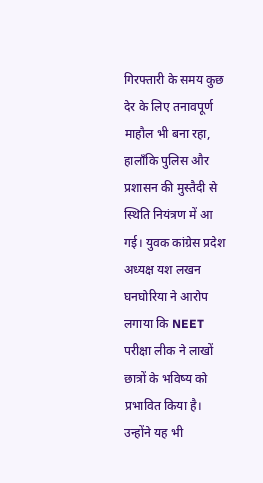गिरफ्तारी के समय कुछ देर के लिए तनावपूर्ण माहौल भी बना रहा, हालाँकि पुलिस और प्रशासन की मुस्तैदी से स्थिति नियंत्रण में आ गई। युवक कांग्रेस प्रदेश अध्यक्ष यश लखन घनघोरिया ने आरोप लगाया कि NEET परीक्षा लीक ने लाखों छात्रों के भविष्य को प्रभावित किया है। उन्होंने यह भी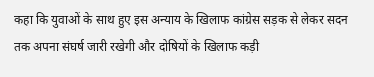कहा कि युवाओं के साथ हुए इस अन्याय के खिलाफ कांग्रेस सड़क से लेकर सदन तक अपना संघर्ष जारी रखेगी और दोषियों के खिलाफ कड़ी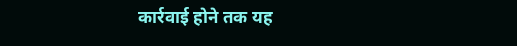कार्रवाई होने तक यह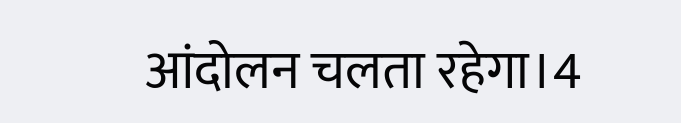आंदोलन चलता रहेगा।4